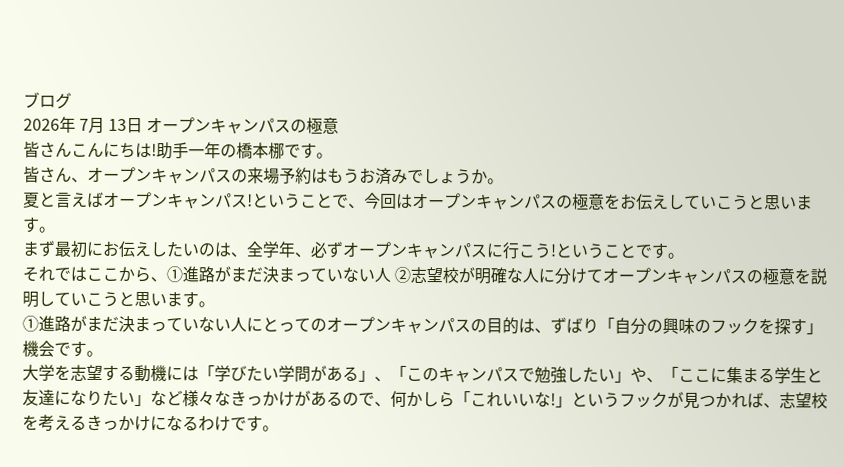ブログ
2026年 7月 13日 オープンキャンパスの極意
皆さんこんにちは!助手一年の橋本梛です。
皆さん、オープンキャンパスの来場予約はもうお済みでしょうか。
夏と言えばオープンキャンパス!ということで、今回はオープンキャンパスの極意をお伝えしていこうと思います。
まず最初にお伝えしたいのは、全学年、必ずオープンキャンパスに行こう!ということです。
それではここから、①進路がまだ決まっていない人 ②志望校が明確な人に分けてオープンキャンパスの極意を説明していこうと思います。
①進路がまだ決まっていない人にとってのオープンキャンパスの目的は、ずばり「自分の興味のフックを探す」機会です。
大学を志望する動機には「学びたい学問がある」、「このキャンパスで勉強したい」や、「ここに集まる学生と友達になりたい」など様々なきっかけがあるので、何かしら「これいいな!」というフックが見つかれば、志望校を考えるきっかけになるわけです。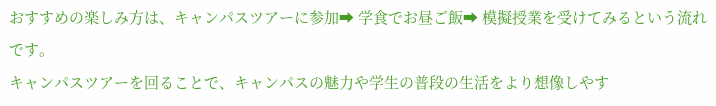おすすめの楽しみ方は、キャンパスツアーに参加➡ 学食でお昼ご飯➡ 模擬授業を受けてみるという流れです。
キャンパスツアーを回ることで、キャンパスの魅力や学生の普段の生活をより想像しやす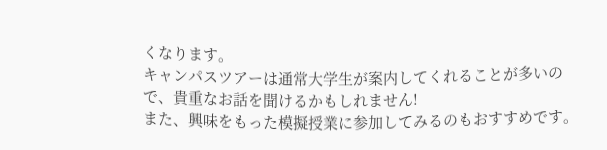くなります。
キャンパスツアーは通常大学生が案内してくれることが多いので、貴重なお話を聞けるかもしれません!
また、興味をもった模擬授業に参加してみるのもおすすめです。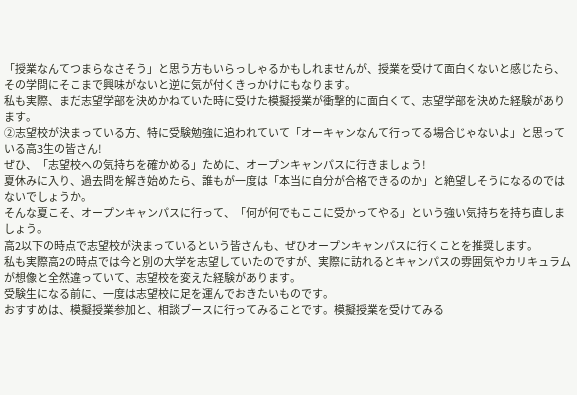「授業なんてつまらなさそう」と思う方もいらっしゃるかもしれませんが、授業を受けて面白くないと感じたら、その学問にそこまで興味がないと逆に気が付くきっかけにもなります。
私も実際、まだ志望学部を決めかねていた時に受けた模擬授業が衝撃的に面白くて、志望学部を決めた経験があります。
②志望校が決まっている方、特に受験勉強に追われていて「オーキャンなんて行ってる場合じゃないよ」と思っている高3生の皆さん!
ぜひ、「志望校への気持ちを確かめる」ために、オープンキャンパスに行きましょう!
夏休みに入り、過去問を解き始めたら、誰もが一度は「本当に自分が合格できるのか」と絶望しそうになるのではないでしょうか。
そんな夏こそ、オープンキャンパスに行って、「何が何でもここに受かってやる」という強い気持ちを持ち直しましょう。
高2以下の時点で志望校が決まっているという皆さんも、ぜひオープンキャンパスに行くことを推奨します。
私も実際高2の時点では今と別の大学を志望していたのですが、実際に訪れるとキャンパスの雰囲気やカリキュラムが想像と全然違っていて、志望校を変えた経験があります。
受験生になる前に、一度は志望校に足を運んでおきたいものです。
おすすめは、模擬授業参加と、相談ブースに行ってみることです。模擬授業を受けてみる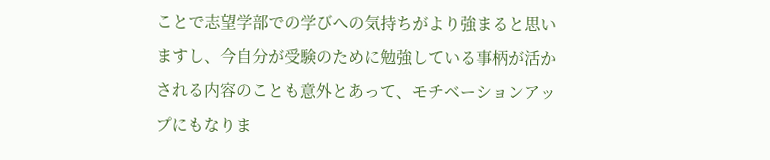ことで志望学部での学びへの気持ちがより強まると思いますし、今自分が受験のために勉強している事柄が活かされる内容のことも意外とあって、モチベーションアップにもなりま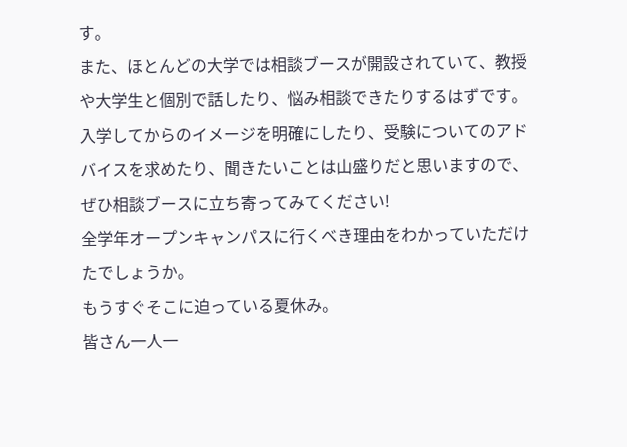す。
また、ほとんどの大学では相談ブースが開設されていて、教授や大学生と個別で話したり、悩み相談できたりするはずです。
入学してからのイメージを明確にしたり、受験についてのアドバイスを求めたり、聞きたいことは山盛りだと思いますので、ぜひ相談ブースに立ち寄ってみてください!
全学年オープンキャンパスに行くべき理由をわかっていただけたでしょうか。
もうすぐそこに迫っている夏休み。
皆さん一人一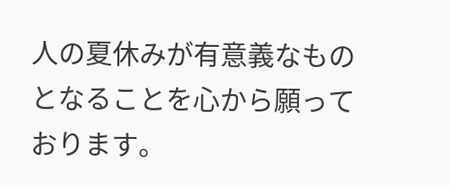人の夏休みが有意義なものとなることを心から願っております。